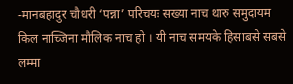-मानबहादुर चौधरी ‘पन्ना’ परिचयः सख्या नाच थारु समुदायम किल नाच्जिना मौलिक नाच हो । यी नाच समयके हिसाबसे सबसे लम्मा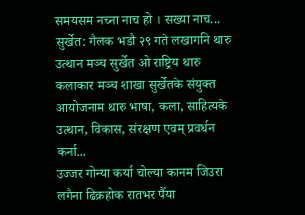समयसम नच्ना नाच हो । सख्या नाच...
सुर्खेत: गैलक भडौ २९ गते लखागनि थारु उत्थान मञ्च सुर्खेत ओ राष्ट्रिय थारु कलाकार मञ्च शाखा सुर्खेतके संयुक्त आयोजनाम थारु भाषा, कला, साहित्यके उत्थान, विकास, संरक्षण एवम् प्रवर्धन कर्ना...
उज्जर गोन्या कर्या चोल्या कानम जिउरा लगैना ढिक्रहोक रातभर पैँया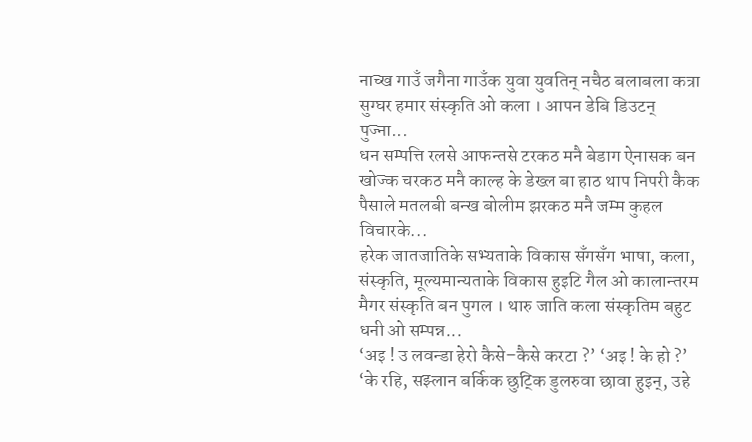नाच्ख गाउँ जगैना गाउँक युवा युवतिन् नचैठ बलाबला कत्रा सुग्घर हमार संस्कृति ओ कला । आपन डेबि डिउटन् पुज्ना...
धन सम्पत्ति रलसे आफन्तसे टरकठ मनै बेडाग ऐनासक बन खोज्क चरकठ मनै काल्ह के डेख्ल बा हाठ थाप निपरी कैक पैसाले मतलबी बन्ख बोलीम झरकठ मनै जम्म कुहल विचारके...
हरेक जातजातिके सभ्यताके विकास सँगसँग भाषा, कला, संस्कृति, मूल्यमान्यताके विकास हुइटि गैल ओ कालान्तरम मैगर संस्कृति बन पुगल । थारु जाति कला संस्कृतिम बहुट धनी ओ सम्पन्न...
‘अइ ! उ लवन्डा हेरो कैसे–कैसे करटा ?’ ‘अइ ! के हो ?’ ‘के रहि, सझ्लान बर्किक छुट्कि डुलरुवा छावा हुइन्, उहे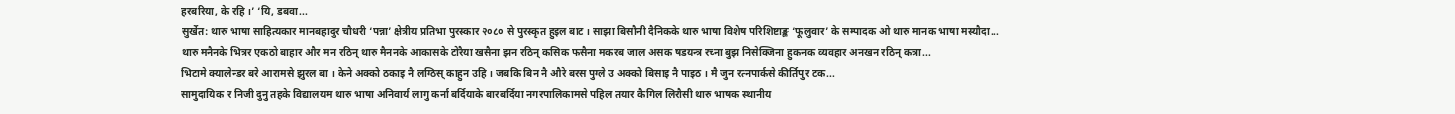हरबरिया, के रहि ।’ ‘यि, डबवा...
सुर्खेत: थारु भाषा साहित्यकार मानबहादुर चौधरी ‘पन्ना’ क्षेत्रीय प्रतिभा पुरस्कार २०८० से पुरस्कृत हुइल बाट । साझा बिसौनी दैनिकके थारु भाषा विशेष परिशिष्टाङ्क ‘फूलुवार’ के सम्पादक ओ थारु मानक भाषा मस्यौदा...
थारु मनैनके भित्रर एकठो बाहार और मन रठिन् थारु मैननके आकासके टोरैया खसैना झन रठिन् कसिक फसैना मकरब जाल असक षडयन्त्र रच्ना बुझ निसेक्जिना हुकनक व्यवहार अनखन रठिन् कत्रा...
भिटामे क्यालेन्डर बरे आरामसे झुरल बा । केने अक्को ठकाइ नै लग्ठिस् काहुन उहि । जबकि बिन नै औरे बरस पुग्ले उ अक्को बिसाइ नै पाइठ । मै जुन रत्नपार्कसे कीर्तिपुर टक...
सामुदायिक र निजी दुनु तहके विद्यालयम थारु भाषा अनिवार्य लागु कर्ना बर्दियाके बारबर्दिया नगरपालिकामसे पहिल तयार कैगिल लिरौसी थारु भाषक स्थानीय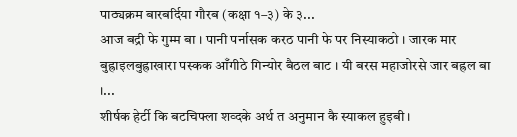पाठ्यक्रम बारबर्दिया गौरब (कक्षा १–३) के ३...
आज बद्री फे गुम्म बा । पानी पर्नासक करठ पानी फे पर निस्याकठो । जारक मार बुह्राइलबुह्राखारा पस्कक आँगीठे गिन्योर बैठल बाट । यी बरस महाजोरसे जार बह्रल बा ।...
शीर्षक हेर्टी कि बटचिफ्ला शव्दके अर्थ त अनुमान कै स्याकल हुइबी ।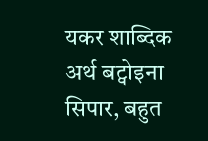यकर शाब्दिक अर्थ बट्वोइना सिपार, बहुत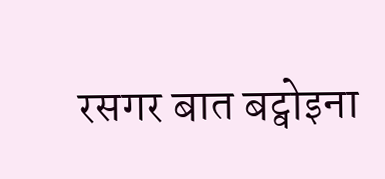रसगर बात बट्वोइना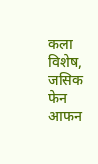कला विशेष, जसिक फेन आफन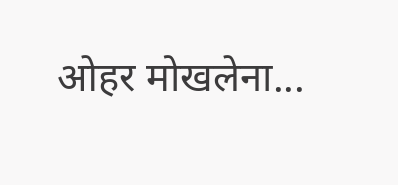ओहर मोखलेना...